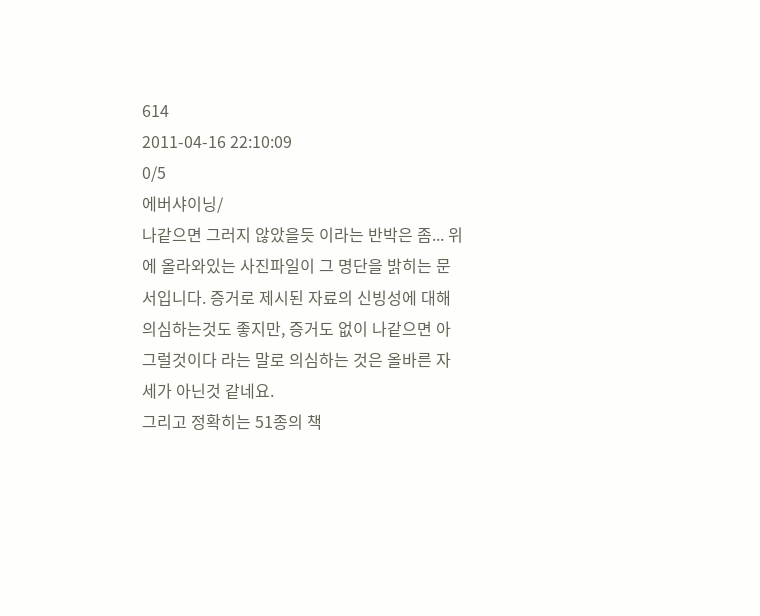614
2011-04-16 22:10:09
0/5
에버샤이닝/
나같으면 그러지 않았을듯 이라는 반박은 좀... 위에 올라와있는 사진파일이 그 명단을 밝히는 문서입니다. 증거로 제시된 자료의 신빙성에 대해 의심하는것도 좋지만, 증거도 없이 나같으면 아그럴것이다 라는 말로 의심하는 것은 올바른 자세가 아닌것 같네요.
그리고 정확히는 51종의 책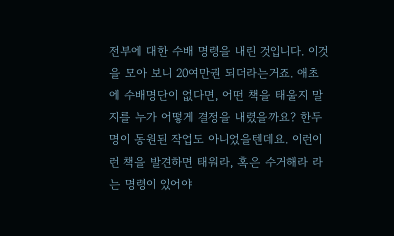전부에 대한 수배 명령을 내린 것입니다. 이것을 모아 보니 20여만권 되더라는거죠. 애초에 수배명단이 없다면, 어떤 책을 태울지 말지를 누가 어떻게 결정을 내렸을까요? 한두명이 동원된 작업도 아니었을텐데요. 이런이런 책을 발견하면 태워라, 혹은 수거해라 라는 명령이 있어야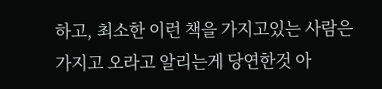하고, 최소한 이런 책을 가지고있는 사람은 가지고 오라고 알리는게 당연한것 아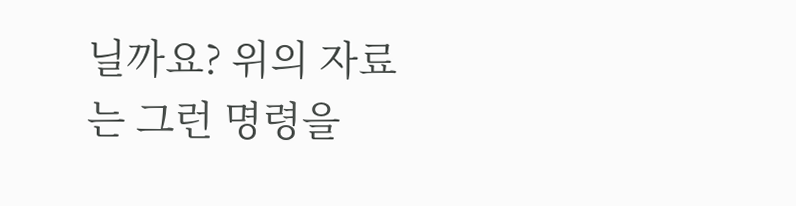닐까요? 위의 자료는 그런 명령을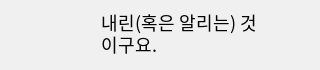내린(혹은 알리는) 것이구요.